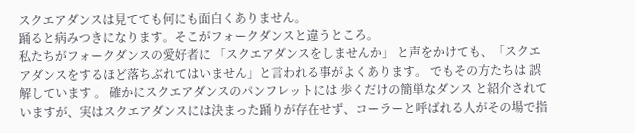スクエアダンスは見てても何にも面白くありません。
踊ると病みつきになります。そこがフォークダンスと違うところ。
私たちがフォークダンスの愛好者に 「スクエアダンスをしませんか」 と声をかけても、「スクエアダンスをするほど落ちぶれてはいません」と言われる事がよくあります。 でもその方たちは 誤解しています 。 確かにスクエアダンスのパンフレットには 歩くだけの簡単なダンス と紹介されていますが、実はスクエアダンスには決まった踊りが存在せず、コーラーと呼ばれる人がその場で指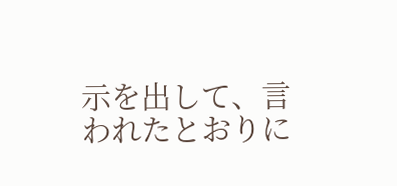示を出して、言われたとおりに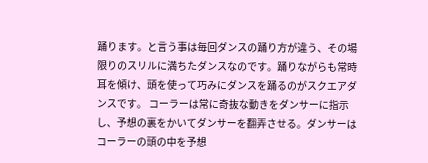踊ります。と言う事は毎回ダンスの踊り方が違う、その場限りのスリルに満ちたダンスなのです。踊りながらも常時耳を傾け、頭を使って巧みにダンスを踊るのがスクエアダンスです。 コーラーは常に奇抜な動きをダンサーに指示し、予想の裏をかいてダンサーを翻弄させる。ダンサーはコーラーの頭の中を予想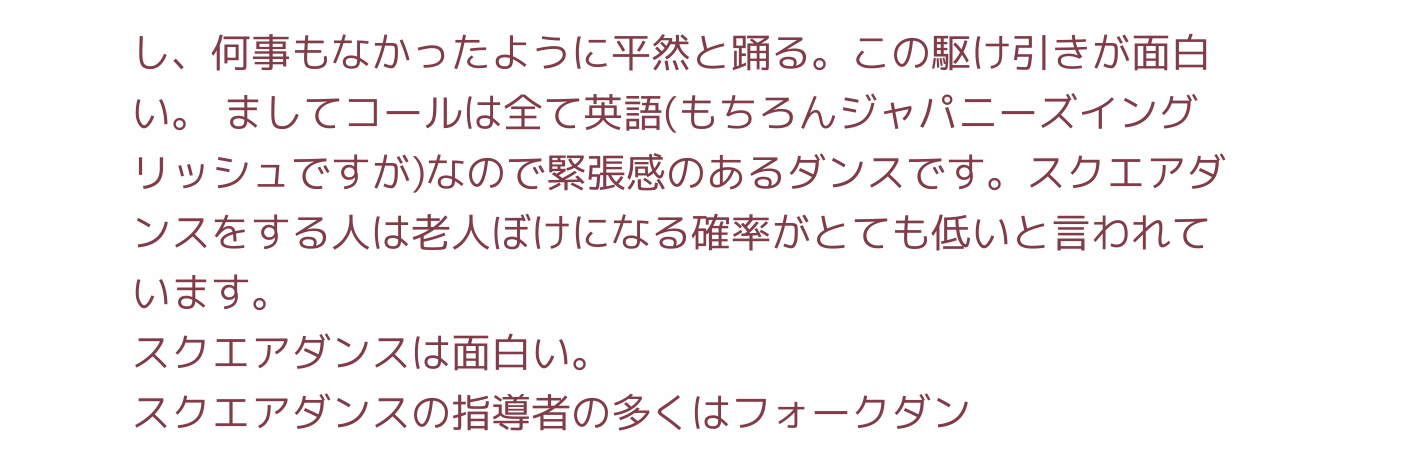し、何事もなかったように平然と踊る。この駆け引きが面白い。 ましてコールは全て英語(もちろんジャパニーズイングリッシュですが)なので緊張感のあるダンスです。スクエアダンスをする人は老人ぼけになる確率がとても低いと言われています。
スクエアダンスは面白い。
スクエアダンスの指導者の多くはフォークダン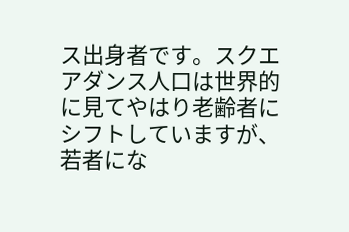ス出身者です。スクエアダンス人口は世界的に見てやはり老齢者にシフトしていますが、若者にな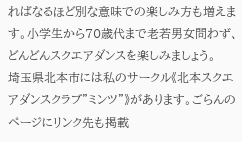ればなるほど別な意味での楽しみ方も増えます。小学生から70歳代まで老若男女問わず、どんどんスクエアダンスを楽しみましょう。
埼玉県北本市には私のサークル《北本スクエアダンスクラブ”ミンツ”》があります。ごらんのページにリンク先も掲載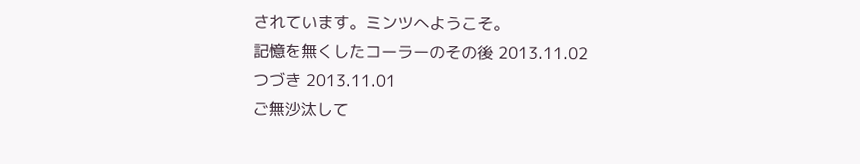されています。ミンツへようこそ。
記憶を無くしたコーラーのその後 2013.11.02
つづき 2013.11.01
ご無沙汰して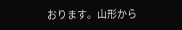おります。山形から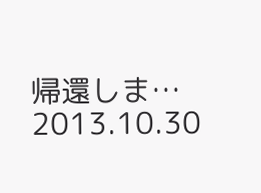帰還しま… 2013.10.30